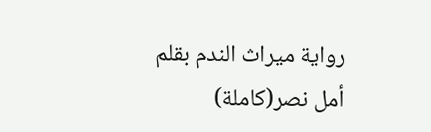رواية ميراث الندم بقلم أمل نصر(كاملة)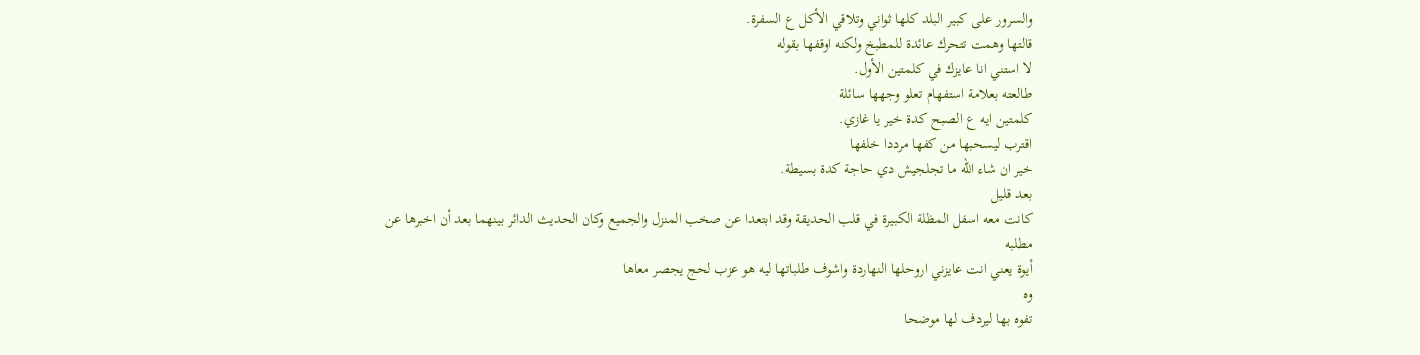والسرور على كبير البلد كلها ثواني وتلاقي الأكل ع السفرة.
قالتها وهمت تتحرك عائدة للمطبخ ولكنه اوقفها بقوله
لا استني انا عايزك في كلمتين الأول.
طالعته بعلامة استفهام تعلو وجهها سائلة
كلمتين ايه ع الصبح كدة خير يا غازي.
اقترب ليسحبها من كفها مرددا خلفها
خير ان شاء الله ما تجلجيش دي حاجة كدة بسيطة.
بعد قليل
كانت معه اسفل المظلة الكبيرة في قلب الحديقة وقد ابتعدا عن صخب المنزل والجميع وكان الحديث الدائر بينهما بعد أن اخبرها عن مطلبه
أيوة يعني انت عايزني اروحلها النهاردة واشوف طلباتها ليه هو عزب لحج يجصر معاها
وه
تفوه بها ليردف لها موضحا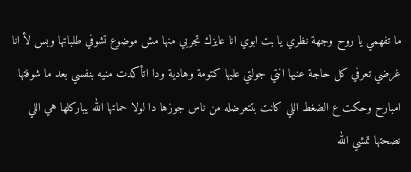ما تفهمي يا روح وجهة نظري يا بت ابوي انا عايزك تجربي منها مش موضوع تشوفي طلباتها وبس لأ انا غرضي تعرفي كل حاجة عنيها انتي جولتي عليها كتومة وهادية ودا اتأكدت منيه بنفسي بعد ما شوفتها امبارح وحكت ع الضغط اللي كانت بتتعرضله من ناس جوزها دا لولا حماتها الله يباركلها هي اللي نصحتها تمشي الله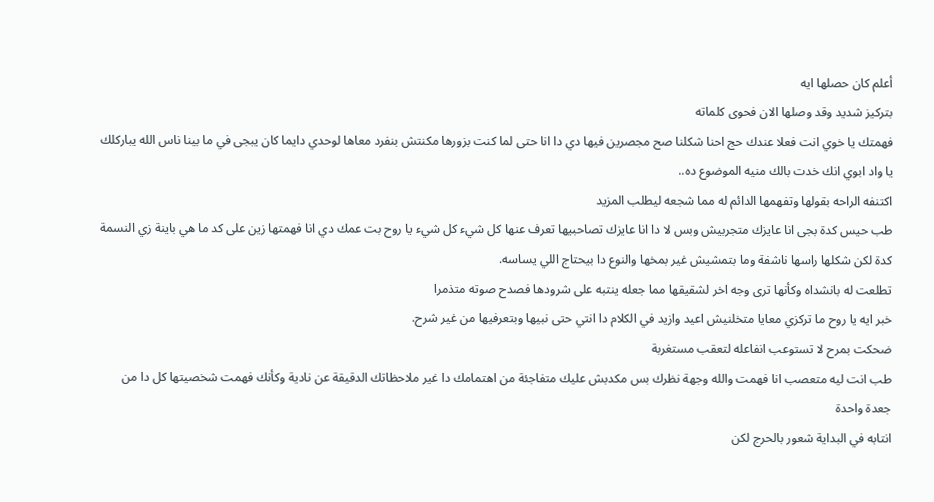أعلم كان حصلها ايه
بتركيز شديد وقد وصلها الان فحوى كلماته
فهمتك يا خوي انت فعلا عندك حج احنا شكلنا صح مجصرين فيها دي دا انا حتى لما كنت بزورها مكنتش بنفرد معاها لوحدي دايما كان يبجى في ما بينا ناس الله يباركلك يا واد ابوي انك خدت بالك منيه الموضوع ده..
اكتنفه الراحه بقولها وتفهمها الدائم له مما شجعه ليطلب المزيد
طب حيس كدة بجى انا عايزك متجربيش وبس لا دا انا عايزك تصاحبيها تعرف عنها كل شيء كل شيء يا روح بت عمك دي انا فهمتها زين على كد ما هي باينة زي النسمة كدة لكن شكلها راسها ناشفة وما بتمشيش غير بمخها والنوع دا بيحتاج اللي يساسه.
تطلعت له بانشداه وكأنها ترى وجه اخر لشقيقها مما جعله ينتبه على شرودها فصدح صوته متذمرا
خبر ايه يا روح ما تركزي معايا متخلنيش اعيد وازيد في الكلام دا انتي حتى نبيها وبتعرفيها من غير شرح.
ضحكت بمرح لا تستوعب انفاعله لتعقب مستغربة
طب انت ليه متعصب انا فهمت والله وجهة نظرك بس مكدبش عليك متفاجئة من اهتمامك دا غير ملاحظاتك الدقيقة عن نادية وكأنك فهمت شخصيتها كل دا من جعدة واحدة
انتابه في البداية شعور بالحرج لكن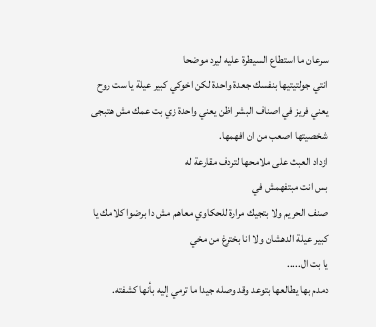سرعان ما استطاع السيطرة عليه ليرد موضحا
انتي جولتيتيها بنفسك جعدة واحدة لكن اخوكي كبير عيلة يا ست روح يعني فريز في اصناف البشر اظن يعني واحدة زي بت عمك مش هتبجى شخصيتها اصعب من ان افهمها.
ازداد العبث على ملامحها لتردف مقارعة له
بس انت مبتفهمش في
صنف الحريم ولا بتجيك مرارة للحكاوي معاهم مش دا برضوا كلامك يا كبير عيلة الدهشان ولا انا بخترغ من مخي
يا بت ال.....
دمدم بها يطالعها بتوعد وقد وصله جيدا ما ترمي إليه بأنها كشفته.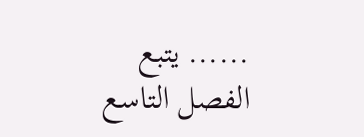...... يتبع
الفصل التاسع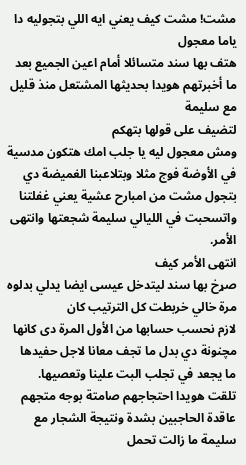مشت! مشت كيف يعني ايه اللي بتجوليه دا ياما معجول
هتف بها سند متسائلا أمام اعين الجميع بعد ما أخبرتهم هويدا بحديثها المشتعل منذ قليل مع سليمة
لتضيف على قولها بتهكم
ومش معجول ليه يا جلب امك هتكون مدسية في الأوضة فوج مثلا وبتلاعبنا الغميضة دي بتجول مشت من امبارح عشية يعني غفلتنا واتسحبت في الليالي سليمة شجعتها وانتهى الأمر.
انتهى الأمر كيف
صړخ بها سند ليتدخل عيسى ايضا يدلي بدلوه
مرة خالي خربطت كل الترتيب كان
لازم نحسب حسابها من الأول المرة دى كانها مچنونة دي بدل ما تجف معانا لاجل حفيدها ما يجعد في تجلب البت علينا وتعصيها.
تلقت هويدا احتجاجهم صامتة بوجه متجهم عاقدة الحاجبين بشدة ونتيجة الشجار مع سليمة ما زالت تحمل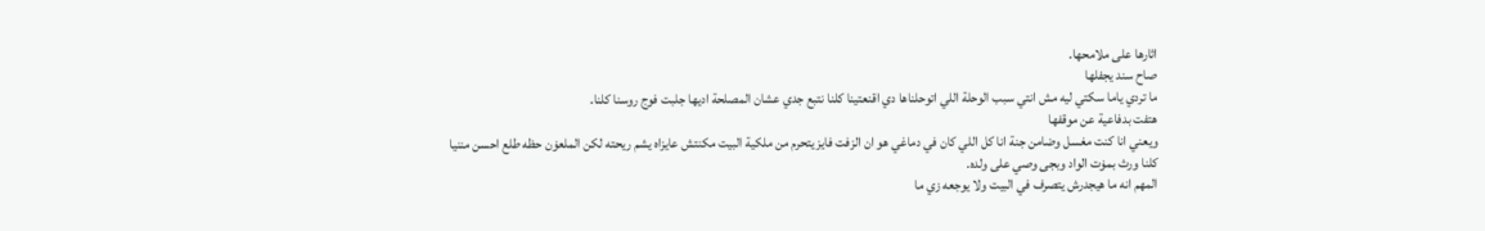اثارها على ملامحها.
صاح سند يجفلها
ما تردي ياما سكتي ليه مش انتي سبب الوحلة اللي اتوحلناها دي اقنعتينا كلنا نتبع جدي عشان المصلحة اديها جلبت فوج روسنا كلنا.
هتفت بدفاعية عن موقفها
ويعني انا كنت مغسل وضامن جنة انا كل اللي كان في دماغي هو ان الزفت فايز يتحرم من ملكية البيت مكنتش عايزاه يشم ريحته لكن الملعۏن حظه طلع احسن مننيا كلنا ورث بمۏت الواد وبجى وصي على ولده.
المهم انه ما هيجدرش يتصرف في البيت ولا يوجعه زي ما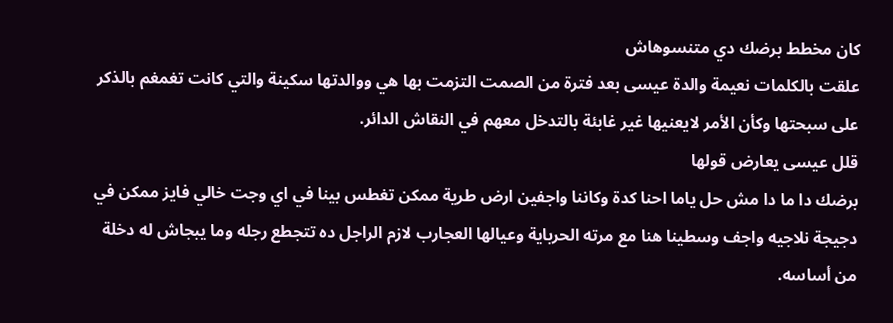كان مخطط برضك دي متنسوهاش
علقت بالكلمات نعيمة والدة عيسى بعد فترة من الصمت التزمت بها هي ووالدتها سکينة والتي كانت تغمغم بالذكر على سبحتها وكأن الأمر لايعنيها غير غابئة بالتدخل معهم في النقاش الدائر.
قلل عيسى يعارض قولها
برضك دا ما دا مش حل ياما احنا كدة وكاننا واجفين ارض طرية ممكن تغطس بينا في اي وجت خالي فايز ممكن في دجيجة نلاجيه واجف وسطينا هنا مع مرته الحرباية وعيالها العجارب لازم الراجل ده تتجطع رجله وما يبجاش له دخلة من أساسه.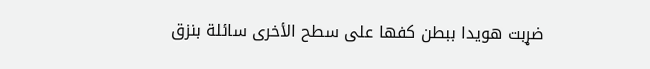ضړبت هويدا ببطن كفها على سطح الأخرى سائلة بنزق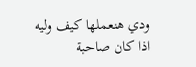ودي هنعملها كيف وليه اذا كان صاحبة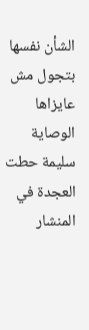الشأن نفسها بتجول مش عايزاها الوصاية سليمة حطت العجدة في المنشار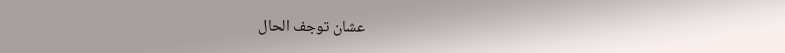عشان توجف الحال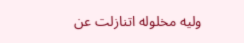وليه مخلوله اتنازلت عن